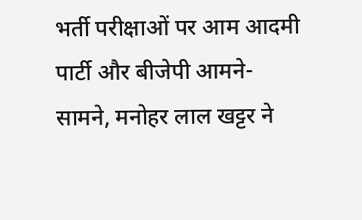भर्ती परीक्षाओं पर आम आदमी पार्टी और बीजेपी आमने-सामने, मनोहर लाल खट्टर ने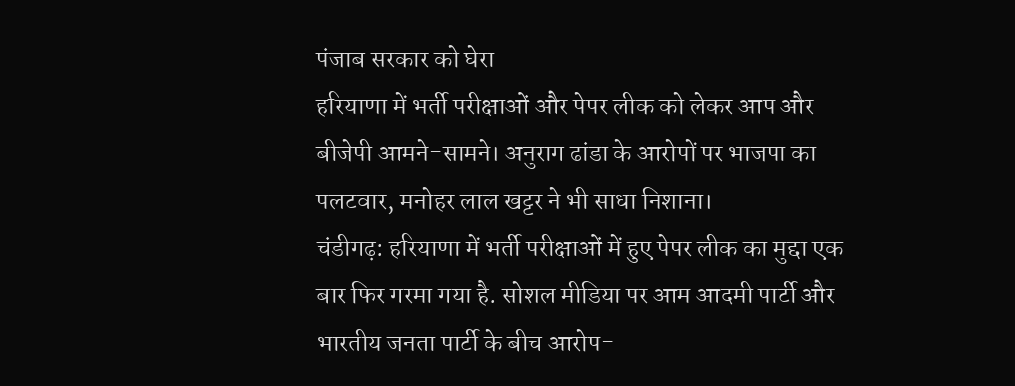पंजाब सरकार को घेरा
हरियाणा में भर्ती परीक्षाओं और पेपर लीक को लेकर आप और बीजेपी आमने-सामने। अनुराग ढांडा के आरोपों पर भाजपा का पलटवार, मनोहर लाल खट्टर ने भी साधा निशाना।
चंडीगढ़: हरियाणा में भर्ती परीक्षाओं में हुए पेपर लीक का मुद्दा एक बार फिर गरमा गया है. सोशल मीडिया पर आम आदमी पार्टी और भारतीय जनता पार्टी के बीच आरोप-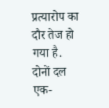प्रत्यारोप का दौर तेज हो गया है. दोनों दल एक-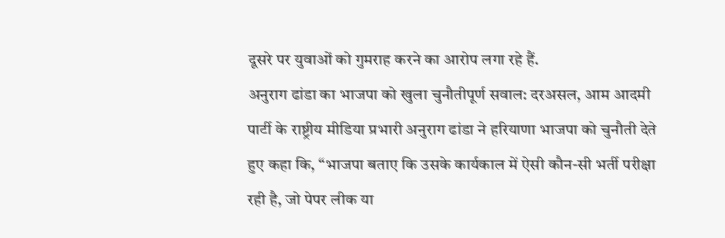दूसरे पर युवाओं को गुमराह करने का आरोप लगा रहे हैं.
अनुराग ढांडा का भाजपा को खुला चुनौतीपूर्ण सवाल: दरअसल, आम आदमी पार्टी के राष्ट्रीय मीडिया प्रभारी अनुराग ढांडा ने हरियाणा भाजपा को चुनौती देते हुए कहा कि, “भाजपा बताए कि उसके कार्यकाल में ऐसी कौन-सी भर्ती परीक्षा रही है, जो पेपर लीक या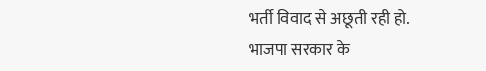भर्ती विवाद से अछूती रही हो. भाजपा सरकार के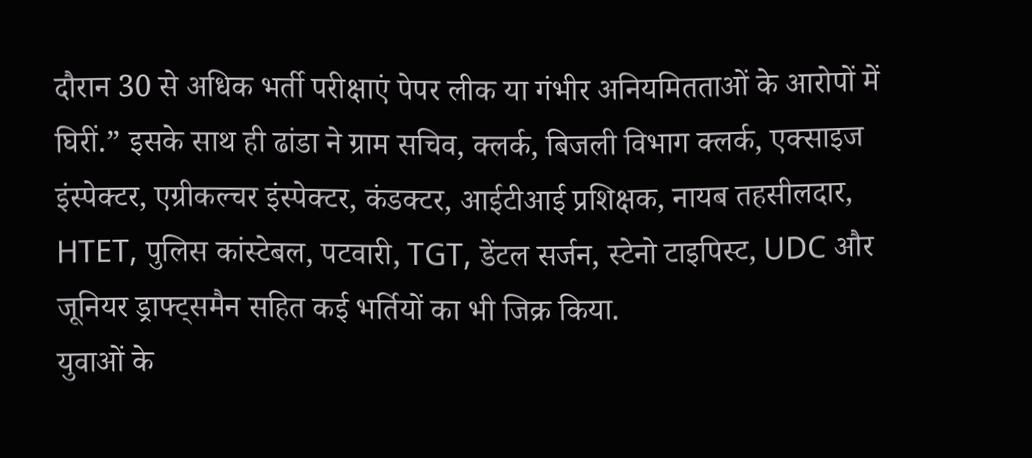दौरान 30 से अधिक भर्ती परीक्षाएं पेपर लीक या गंभीर अनियमितताओं के आरोपों में घिरीं.” इसके साथ ही ढांडा ने ग्राम सचिव, क्लर्क, बिजली विभाग क्लर्क, एक्साइज इंस्पेक्टर, एग्रीकल्चर इंस्पेक्टर, कंडक्टर, आईटीआई प्रशिक्षक, नायब तहसीलदार, HTET, पुलिस कांस्टेबल, पटवारी, TGT, डेंटल सर्जन, स्टेनो टाइपिस्ट, UDC और जूनियर ड्राफ्ट्समैन सहित कई भर्तियों का भी जिक्र किया.
युवाओं के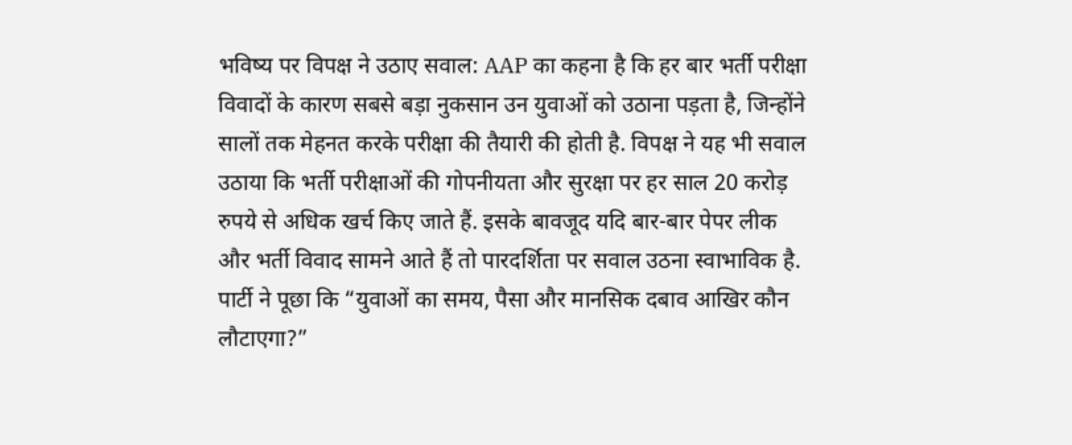भविष्य पर विपक्ष ने उठाए सवाल: AAP का कहना है कि हर बार भर्ती परीक्षा विवादों के कारण सबसे बड़ा नुकसान उन युवाओं को उठाना पड़ता है, जिन्होंने सालों तक मेहनत करके परीक्षा की तैयारी की होती है. विपक्ष ने यह भी सवाल उठाया कि भर्ती परीक्षाओं की गोपनीयता और सुरक्षा पर हर साल 20 करोड़ रुपये से अधिक खर्च किए जाते हैं. इसके बावजूद यदि बार-बार पेपर लीक और भर्ती विवाद सामने आते हैं तो पारदर्शिता पर सवाल उठना स्वाभाविक है. पार्टी ने पूछा कि “युवाओं का समय, पैसा और मानसिक दबाव आखिर कौन लौटाएगा?”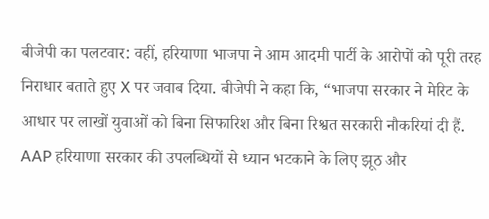बीजेपी का पलटवार: वहीं, हरियाणा भाजपा ने आम आदमी पार्टी के आरोपों को पूरी तरह निराधार बताते हुए X पर जवाब दिया. बीजेपी ने कहा कि, “भाजपा सरकार ने मेरिट के आधार पर लाखों युवाओं को बिना सिफारिश और बिना रिश्वत सरकारी नौकरियां दी हैं. AAP हरियाणा सरकार की उपलब्धियों से ध्यान भटकाने के लिए झूठ और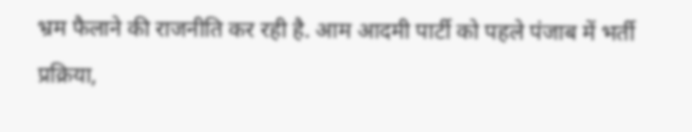भ्रम फैलाने की राजनीति कर रही है. आम आदमी पार्टी को पहले पंजाब में भर्ती प्रक्रिया,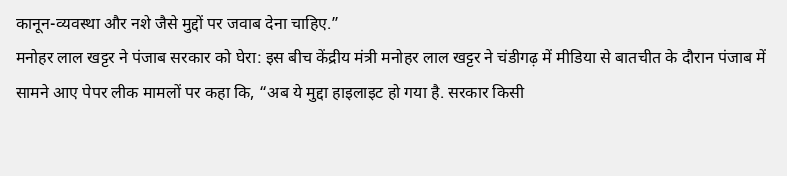कानून-व्यवस्था और नशे जैसे मुद्दों पर जवाब देना चाहिए.”
मनोहर लाल खट्टर ने पंजाब सरकार को घेरा: इस बीच केंद्रीय मंत्री मनोहर लाल खट्टर ने चंडीगढ़ में मीडिया से बातचीत के दौरान पंजाब में सामने आए पेपर लीक मामलों पर कहा कि, “अब ये मुद्दा हाइलाइट हो गया है. सरकार किसी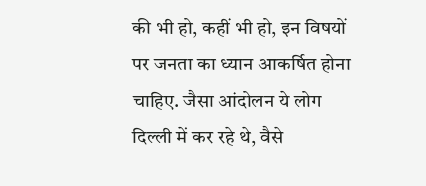की भी हो, कहीं भी हो, इन विषयों पर जनता का ध्यान आकर्षित होना चाहिए. जैसा आंदोलन ये लोग दिल्ली में कर रहे थे, वैसे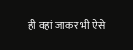ही वहां जाकर भी ऐसे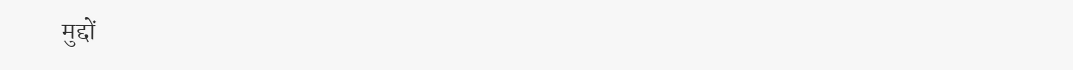मुद्दों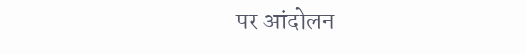पर आंदोलन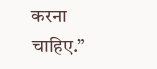करना चाहिए.”